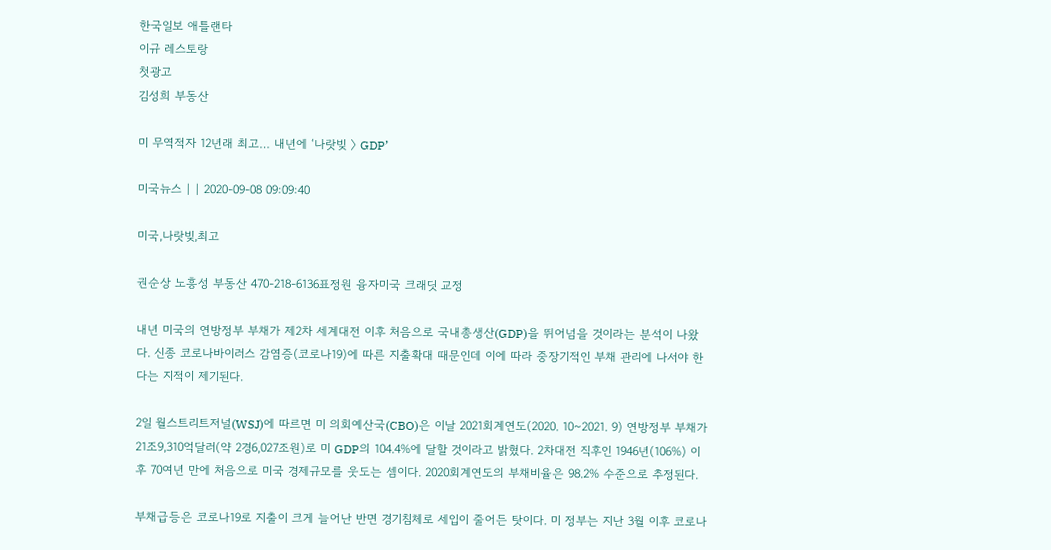한국일보 애틀랜타
이규 레스토랑
첫광고
김성희 부동산

미 무역적자 12년래 최고… 내년에 ‘나랏빚 〉 GDP’

미국뉴스 | | 2020-09-08 09:09:40

미국,나랏빚,최고

권순상 노흥성 부동산 470-218-6136표정원 융자미국 크래딧 교정

내년 미국의 연방정부 부채가 제2차 세계대전 이후 처음으로 국내총생산(GDP)을 뛰어넘을 것이라는 분석이 나왔다. 신종 코로나바이러스 감염증(코로나19)에 따른 지출확대 때문인데 이에 따라 중장기적인 부채 관리에 나서야 한다는 지적이 제기된다.

2일 월스트리트저널(WSJ)에 따르면 미 의회예산국(CBO)은 이날 2021회계연도(2020. 10~2021. 9) 연방정부 부채가 21조9,310억달러(약 2경6,027조원)로 미 GDP의 104.4%에 달할 것이라고 밝혔다. 2차대전 직후인 1946년(106%) 이후 70여년 만에 처음으로 미국 경제규모를 웃도는 셈이다. 2020회계연도의 부채비율은 98.2% 수준으로 추정된다.

부채급등은 코로나19로 지출이 크게 늘어난 반면 경기침체로 세입이 줄어든 탓이다. 미 정부는 지난 3월 이후 코로나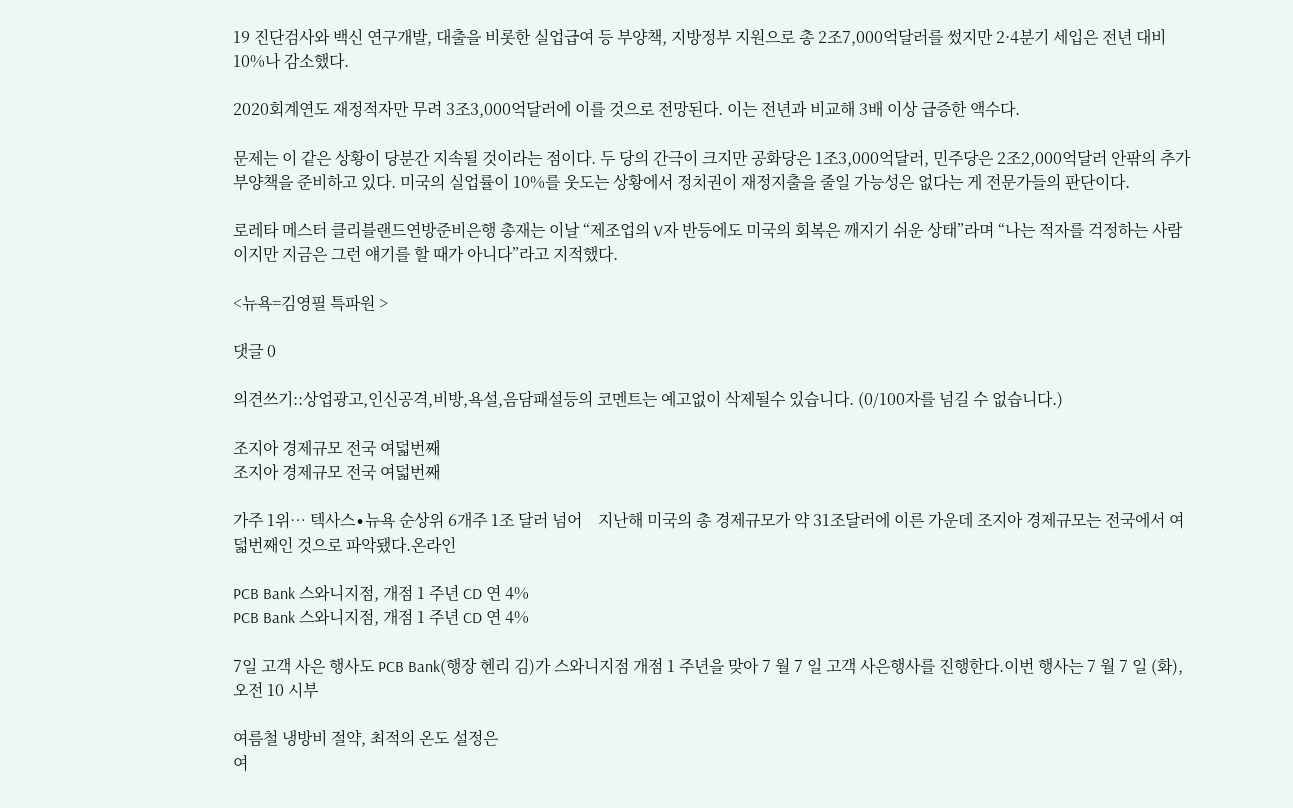19 진단검사와 백신 연구개발, 대출을 비롯한 실업급여 등 부양책, 지방정부 지원으로 총 2조7,000억달러를 썼지만 2·4분기 세입은 전년 대비 10%나 감소했다.

2020회계연도 재정적자만 무려 3조3,000억달러에 이를 것으로 전망된다. 이는 전년과 비교해 3배 이상 급증한 액수다.

문제는 이 같은 상황이 당분간 지속될 것이라는 점이다. 두 당의 간극이 크지만 공화당은 1조3,000억달러, 민주당은 2조2,000억달러 안팎의 추가 부양책을 준비하고 있다. 미국의 실업률이 10%를 웃도는 상황에서 정치권이 재정지출을 줄일 가능성은 없다는 게 전문가들의 판단이다.

로레타 메스터 클리블랜드연방준비은행 총재는 이날 “제조업의 V자 반등에도 미국의 회복은 깨지기 쉬운 상태”라며 “나는 적자를 걱정하는 사람이지만 지금은 그런 얘기를 할 때가 아니다”라고 지적했다.

<뉴욕=김영필 특파원 >

댓글 0

의견쓰기::상업광고,인신공격,비방,욕설,음담패설등의 코멘트는 예고없이 삭제될수 있습니다. (0/100자를 넘길 수 없습니다.)

조지아 경제규모 전국 여덟번째
조지아 경제규모 전국 여덟번째

가주 1위… 텍사스∙뉴욕 순상위 6개주 1조 달러 넘어    지난해 미국의 총 경제규모가 약 31조달러에 이른 가운데 조지아 경제규모는 전국에서 여덟번째인 것으로 파악됐다.온라인

PCB Bank 스와니지점, 개점 1 주년 CD 연 4%
PCB Bank 스와니지점, 개점 1 주년 CD 연 4%

7일 고객 사은 행사도 PCB Bank(행장 헨리 김)가 스와니지점 개점 1 주년을 맞아 7 월 7 일 고객 사은행사를 진행한다.이번 행사는 7 월 7 일 (화), 오전 10 시부

여름철 냉방비 절약, 최적의 온도 설정은
여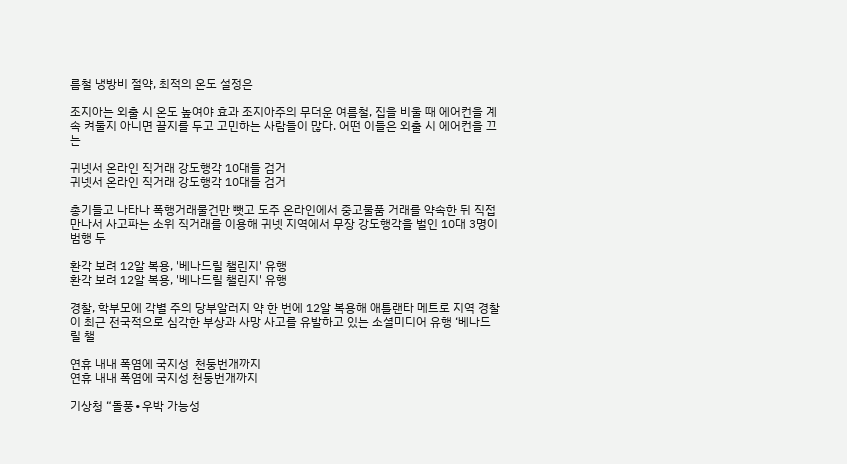름철 냉방비 절약, 최적의 온도 설정은

조지아는 외출 시 온도 높여야 효과 조지아주의 무더운 여름철, 집을 비울 때 에어컨을 계속 켜둘지 아니면 끌지를 두고 고민하는 사람들이 많다. 어떤 이들은 외출 시 에어컨을 끄는

귀넷서 온라인 직거래 강도행각 10대들 검거
귀넷서 온라인 직거래 강도행각 10대들 검거

총기들고 나타나 폭행거래물건만 뺏고 도주 온라인에서 중고물품 거래를 약속한 뒤 직접 만나서 사고파는 소위 직거래를 이용해 귀넷 지역에서 무장 강도행각을 벌인 10대 3명이 범행 두

환각 보려 12알 복용, '베나드릴 챌린지' 유행
환각 보려 12알 복용, '베나드릴 챌린지' 유행

경찰, 학부모에 각별 주의 당부알러지 약 한 번에 12알 복용해 애틀랜타 메트로 지역 경찰이 최근 전국적으로 심각한 부상과 사망 사고를 유발하고 있는 소셜미디어 유행 ‘베나드릴 챌

연휴 내내 폭염에 국지성  천둥번개까지
연휴 내내 폭염에 국지성 천둥번개까지

기상청 “돌풍∙우박 가능성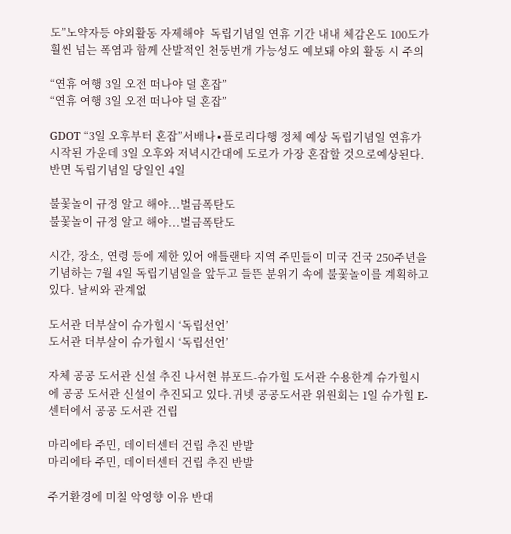도”노약자등 야외활동 자제해야  독립기념일 연휴 기간 내내 체감온도 100도가 훨씬 넘는 폭염과 함께 산발적인 천둥번개 가능성도 예보돼 야외 활동 시 주의

“연휴 여행 3일 오전 떠나야 덜 혼잡”
“연휴 여행 3일 오전 떠나야 덜 혼잡”

GDOT “3일 오후부터 혼잡”서배나∙플로리다행 정체 예상 독립기념일 연휴가 시작된 가운데 3일 오후와 저녁시간대에 도로가 가장 혼잡할 것으로예상된다. 반면 독립기념일 당일인 4일

불꽃놀이 규정 알고 해야...벌금폭탄도
불꽃놀이 규정 알고 해야...벌금폭탄도

시간, 장소, 연령 등에 제한 있어 애틀랜타 지역 주민들이 미국 건국 250주년을 기념하는 7월 4일 독립기념일을 앞두고 들뜬 분위기 속에 불꽃놀이를 계획하고 있다. 날씨와 관계없

도서관 더부살이 슈가힐시 ‘독립선언’
도서관 더부살이 슈가힐시 ‘독립선언’

자체 공공 도서관 신설 추진 나서현 뷰포드-슈가힐 도서관 수용한계 슈가힐시에 공공 도서관 신설이 추진되고 있다.귀넷 공공도서관 위원회는 1일 슈가힐 E-센터에서 공공 도서관 건립

마리에타 주민, 데이터센터 건립 추진 반발
마리에타 주민, 데이터센터 건립 추진 반발

주거환경에 미칠 악영향 이유 반대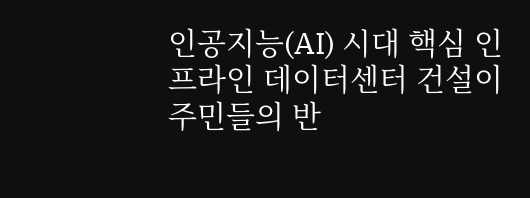인공지능(AI) 시대 핵심 인프라인 데이터센터 건설이 주민들의 반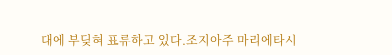대에 부딪혀 표류하고 있다.조지아주 마리에타시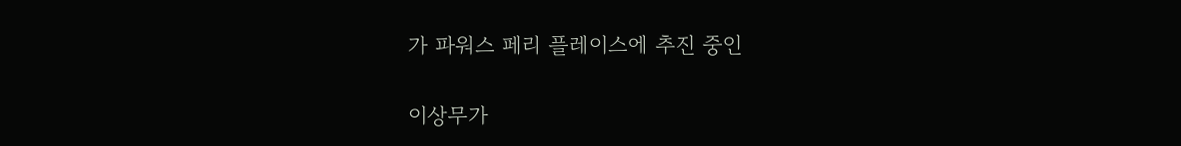가 파워스 페리 플레이스에 추진 중인

이상무가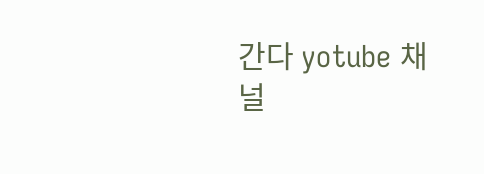간다 yotube 채널